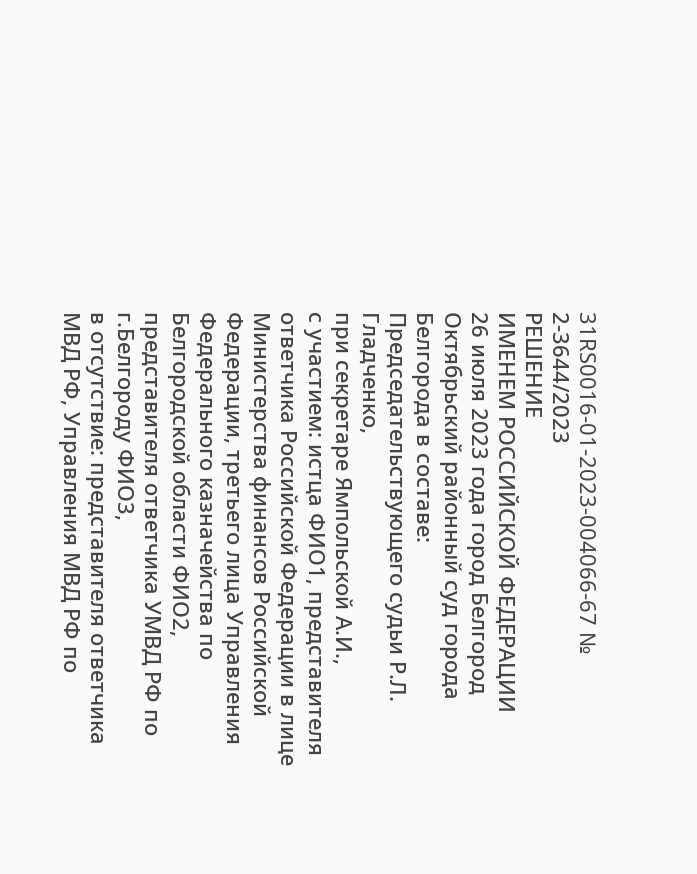31RS0016-01-2023-004066-67 № 2-3644/2023
РЕШЕНИЕ
ИМЕНЕМ РОССИЙСКОЙ ФЕДЕРАЦИИ
26 июля 2023 года город Белгород
Октябрьский районный суд города Белгорода в составе:
Председательствующего судьи Р.Л. Гладченко,
при секретаре Ямпольской А.И.,
с участием: истца ФИО1, представителя ответчика Российской Федерации в лице Министерства финансов Российской Федерации, третьего лица Управления Федерального казначейства по Белгородской области ФИО2, представителя ответчика УМВД РФ по г.Белгороду ФИО3,
в отсутствие: представителя ответчика МВД РФ, Управления МВД РФ по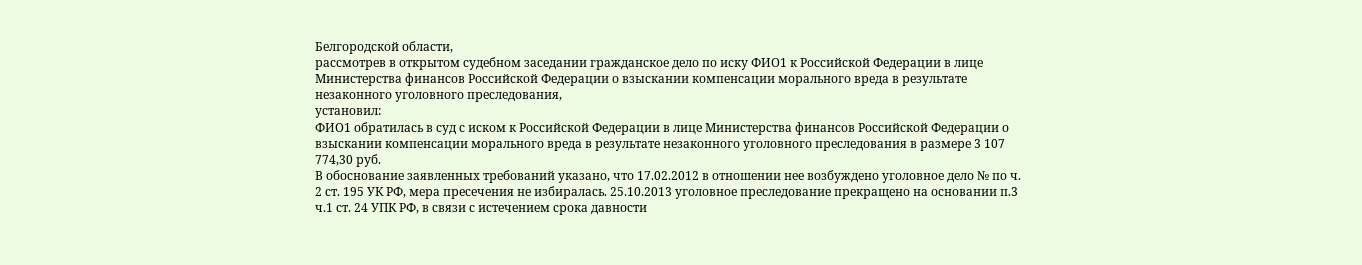Белгородской области,
рассмотрев в открытом судебном заседании гражданское дело по иску ФИО1 к Российской Федерации в лице Министерства финансов Российской Федерации о взыскании компенсации морального вреда в результате незаконного уголовного преследования,
установил:
ФИО1 обратилась в суд с иском к Российской Федерации в лице Министерства финансов Российской Федерации о взыскании компенсации морального вреда в результате незаконного уголовного преследования в размере 3 107 774,30 руб.
В обоснование заявленных требований указано, что 17.02.2012 в отношении нее возбуждено уголовное дело № по ч. 2 ст. 195 УК РФ, мера пресечения не избиралась. 25.10.2013 уголовное преследование прекращено на основании п.3 ч.1 ст. 24 УПК РФ, в связи с истечением срока давности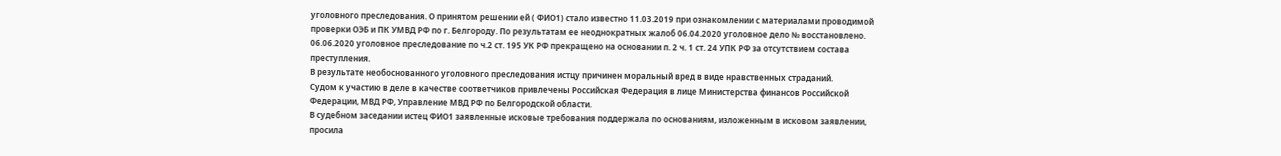уголовного преследования. О принятом решении ей ( ФИО1) стало известно 11.03.2019 при ознакомлении с материалами проводимой проверки ОЭБ и ПК УМВД РФ по г. Белгороду. По результатам ее неоднократных жалоб 06.04.2020 уголовное дело № восстановлено. 06.06.2020 уголовное преследование по ч.2 ст. 195 УК РФ прекращено на основании п. 2 ч. 1 ст. 24 УПК РФ за отсутствием состава преступления.
В результате необоснованного уголовного преследования истцу причинен моральный вред в виде нравственных страданий.
Судом к участию в деле в качестве соответчиков привлечены Российская Федерация в лице Министерства финансов Российской Федерации, МВД РФ, Управление МВД РФ по Белгородской области.
В судебном заседании истец ФИО1 заявленные исковые требования поддержала по основаниям, изложенным в исковом заявлении, просила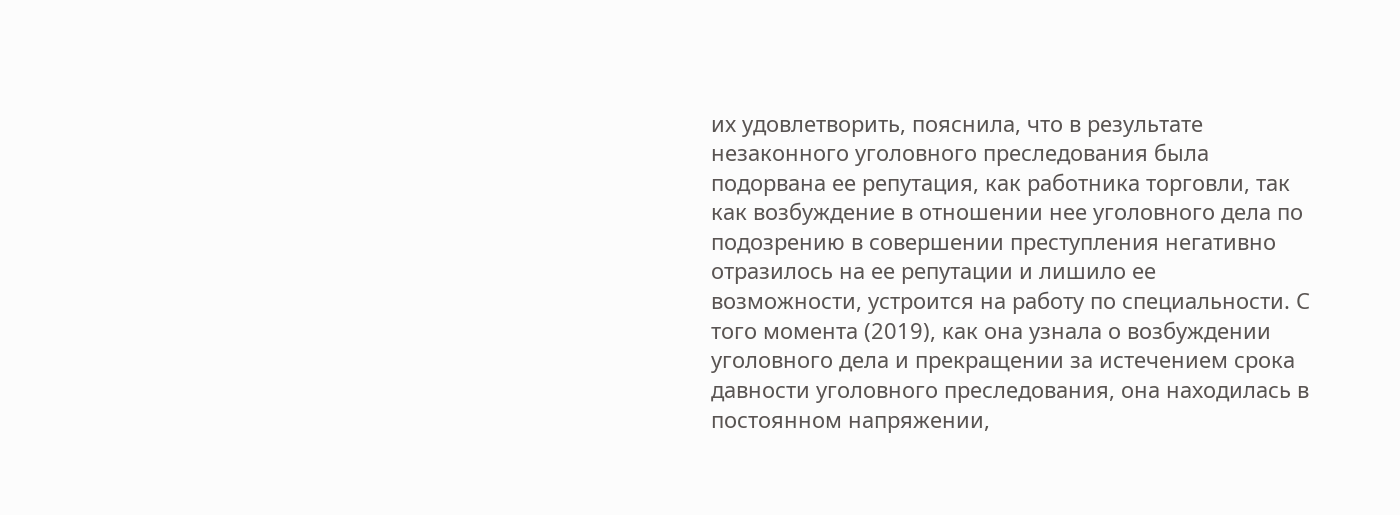их удовлетворить, пояснила, что в результате незаконного уголовного преследования была подорвана ее репутация, как работника торговли, так как возбуждение в отношении нее уголовного дела по подозрению в совершении преступления негативно отразилось на ее репутации и лишило ее возможности, устроится на работу по специальности. С того момента (2019), как она узнала о возбуждении уголовного дела и прекращении за истечением срока давности уголовного преследования, она находилась в постоянном напряжении,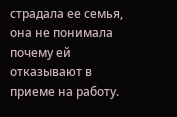страдала ее семья, она не понимала почему ей отказывают в приеме на работу.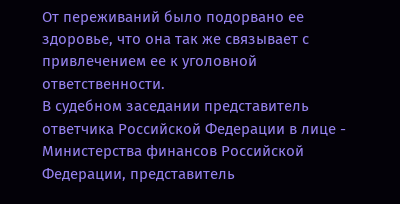От переживаний было подорвано ее здоровье, что она так же связывает с привлечением ее к уголовной ответственности.
В судебном заседании представитель ответчика Российской Федерации в лице - Министерства финансов Российской Федерации, представитель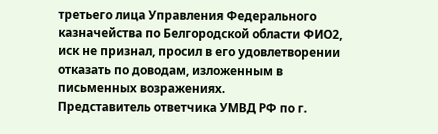третьего лица Управления Федерального казначейства по Белгородской области ФИО2, иск не признал, просил в его удовлетворении отказать по доводам, изложенным в письменных возражениях.
Представитель ответчика УМВД РФ по г.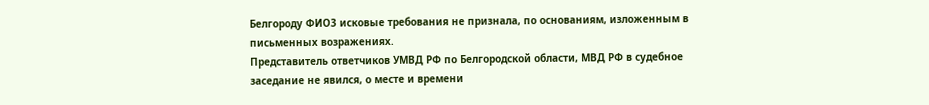Белгороду ФИО3 исковые требования не признала, по основаниям, изложенным в письменных возражениях.
Представитель ответчиков УМВД РФ по Белгородской области, МВД РФ в судебное заседание не явился, о месте и времени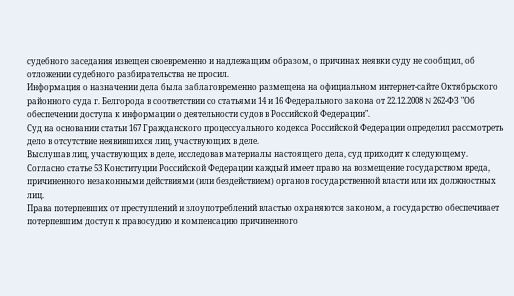судебного заседания извещен своевременно и надлежащим образом, о причинах неявки суду не сообщил, об отложении судебного разбирательства не просил.
Информация о назначении дела была заблаговременно размещена на официальном интернет-сайте Октябрьского районного суда г. Белгорода в соответствии со статьями 14 и 16 Федерального закона от 22.12.2008 N 262-ФЗ "Об обеспечении доступа к информации о деятельности судов в Российской Федерации".
Суд на основании статьи 167 Гражданского процессуального кодекса Российской Федерации определил рассмотреть дело в отсутствие неявившихся лиц, участвующих в деле.
Выслушав лиц, участвующих в деле, исследовав материалы настоящего дела, суд приходит к следующему.
Согласно статье 53 Конституции Российской Федерации каждый имеет право на возмещение государством вреда, причиненного незаконными действиями (или бездействием) органов государственной власти или их должностных лиц.
Права потерпевших от преступлений и злоупотреблений властью охраняются законом, а государство обеспечивает потерпевшим доступ к правосудию и компенсацию причиненного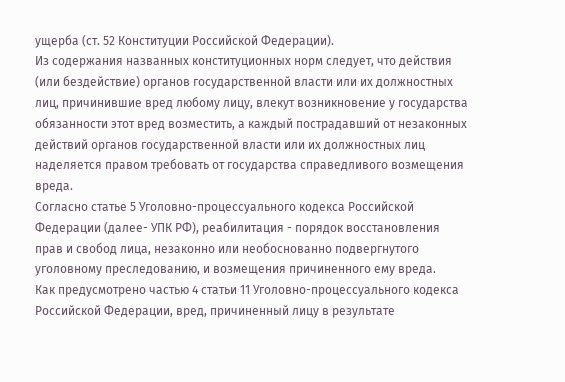ущерба (ст. 52 Конституции Российской Федерации).
Из содержания названных конституционных норм следует, что действия (или бездействие) органов государственной власти или их должностных лиц, причинившие вред любому лицу, влекут возникновение у государства обязанности этот вред возместить, а каждый пострадавший от незаконных действий органов государственной власти или их должностных лиц наделяется правом требовать от государства справедливого возмещения вреда.
Согласно статье 5 Уголовно-процессуального кодекса Российской Федерации (далее- УПК РФ), реабилитация - порядок восстановления прав и свобод лица, незаконно или необоснованно подвергнутого уголовному преследованию, и возмещения причиненного ему вреда.
Как предусмотрено частью 4 статьи 11 Уголовно-процессуального кодекса Российской Федерации, вред, причиненный лицу в результате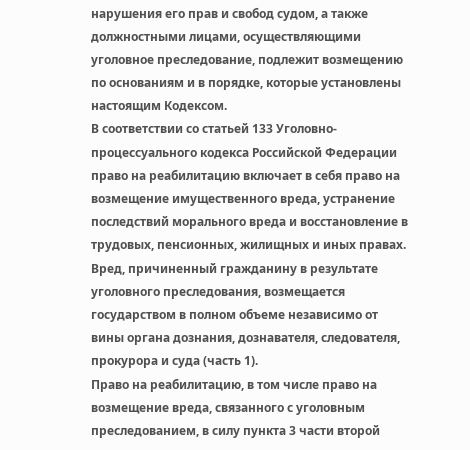нарушения его прав и свобод судом, а также должностными лицами, осуществляющими уголовное преследование, подлежит возмещению по основаниям и в порядке, которые установлены настоящим Кодексом.
В соответствии со статьей 133 Уголовно-процессуального кодекса Российской Федерации право на реабилитацию включает в себя право на возмещение имущественного вреда, устранение последствий морального вреда и восстановление в трудовых, пенсионных, жилищных и иных правах. Вред, причиненный гражданину в результате уголовного преследования, возмещается государством в полном объеме независимо от вины органа дознания, дознавателя, следователя, прокурора и суда (часть 1).
Право на реабилитацию, в том числе право на возмещение вреда, связанного с уголовным преследованием, в силу пункта 3 части второй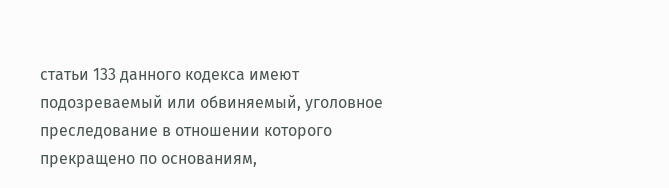статьи 133 данного кодекса имеют подозреваемый или обвиняемый, уголовное преследование в отношении которого прекращено по основаниям,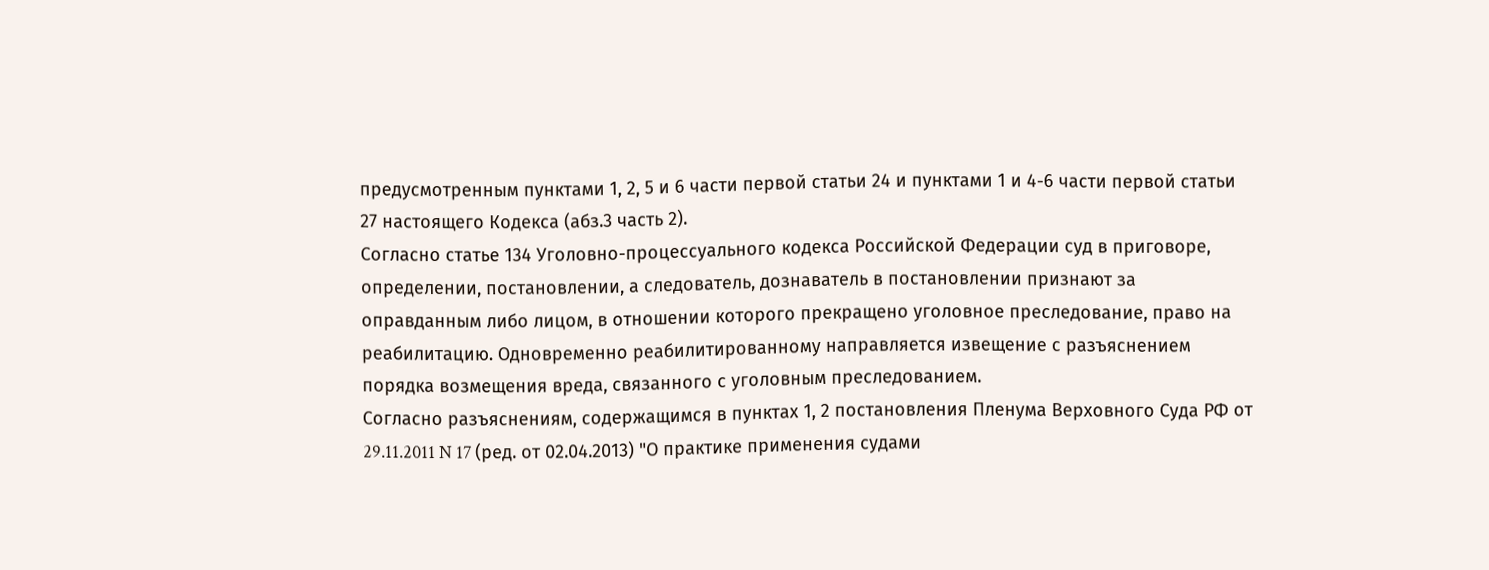предусмотренным пунктами 1, 2, 5 и 6 части первой статьи 24 и пунктами 1 и 4-6 части первой статьи 27 настоящего Кодекса (абз.3 часть 2).
Согласно статье 134 Уголовно-процессуального кодекса Российской Федерации суд в приговоре, определении, постановлении, а следователь, дознаватель в постановлении признают за оправданным либо лицом, в отношении которого прекращено уголовное преследование, право на реабилитацию. Одновременно реабилитированному направляется извещение с разъяснением порядка возмещения вреда, связанного с уголовным преследованием.
Согласно разъяснениям, содержащимся в пунктах 1, 2 постановления Пленума Верховного Суда РФ от 29.11.2011 N 17 (ред. от 02.04.2013) "О практике применения судами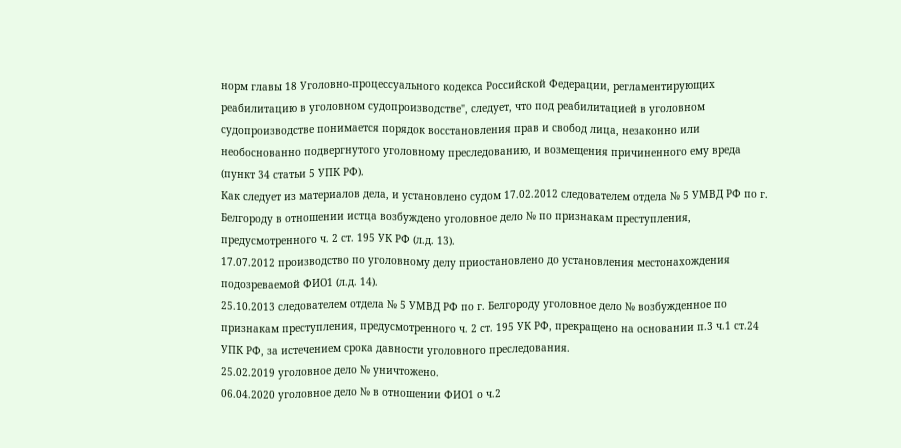норм главы 18 Уголовно-процессуального кодекса Российской Федерации, регламентирующих реабилитацию в уголовном судопроизводстве", следует, что под реабилитацией в уголовном судопроизводстве понимается порядок восстановления прав и свобод лица, незаконно или необоснованно подвергнутого уголовному преследованию, и возмещения причиненного ему вреда (пункт 34 статьи 5 УПК РФ).
Как следует из материалов дела, и установлено судом 17.02.2012 следователем отдела № 5 УМВД РФ по г. Белгороду в отношении истца возбуждено уголовное дело № по признакам преступления, предусмотренного ч. 2 ст. 195 УК РФ (л.д. 13).
17.07.2012 производство по уголовному делу приостановлено до установления местонахождения подозреваемой ФИО1 (л.д. 14).
25.10.2013 следователем отдела № 5 УМВД РФ по г. Белгороду уголовное дело № возбужденное по признакам преступления, предусмотренного ч. 2 ст. 195 УК РФ, прекращено на основании п.3 ч.1 ст.24 УПК РФ, за истечением срока давности уголовного преследования.
25.02.2019 уголовное дело № уничтожено.
06.04.2020 уголовное дело № в отношении ФИО1 о ч.2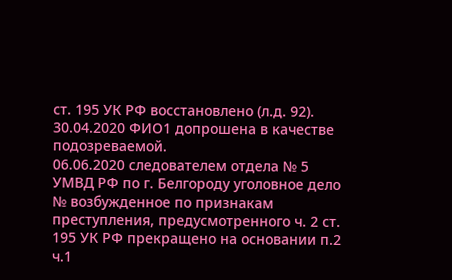ст. 195 УК РФ восстановлено (л.д. 92).
30.04.2020 ФИО1 допрошена в качестве подозреваемой.
06.06.2020 следователем отдела № 5 УМВД РФ по г. Белгороду уголовное дело № возбужденное по признакам преступления, предусмотренного ч. 2 ст. 195 УК РФ прекращено на основании п.2 ч.1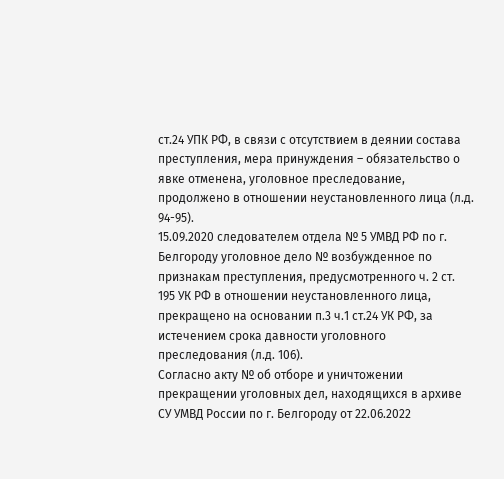ст.24 УПК РФ, в связи с отсутствием в деянии состава преступления, мера принуждения – обязательство о явке отменена, уголовное преследование, продолжено в отношении неустановленного лица (л.д. 94-95).
15.09.2020 следователем отдела № 5 УМВД РФ по г. Белгороду уголовное дело № возбужденное по признакам преступления, предусмотренного ч. 2 ст. 195 УК РФ в отношении неустановленного лица, прекращено на основании п.3 ч.1 ст.24 УК РФ, за истечением срока давности уголовного преследования (л.д. 106).
Согласно акту № об отборе и уничтожении прекращении уголовных дел, находящихся в архиве СУ УМВД России по г. Белгороду от 22.06.2022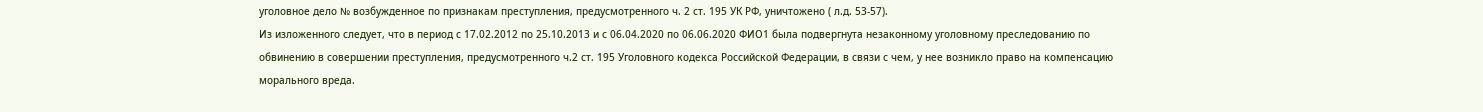уголовное дело № возбужденное по признакам преступления, предусмотренного ч. 2 ст. 195 УК РФ, уничтожено ( л.д. 53-57).
Из изложенного следует, что в период с 17.02.2012 по 25.10.2013 и с 06.04.2020 по 06.06.2020 ФИО1 была подвергнута незаконному уголовному преследованию по обвинению в совершении преступления, предусмотренного ч.2 ст. 195 Уголовного кодекса Российской Федерации, в связи с чем, у нее возникло право на компенсацию морального вреда.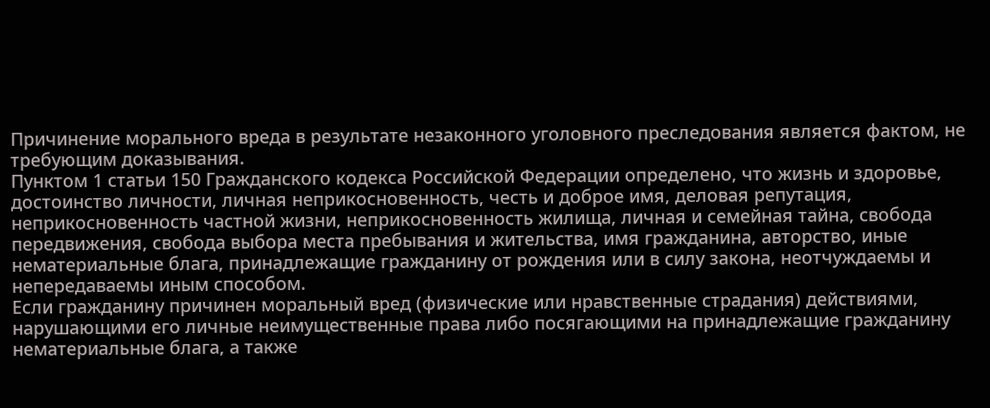Причинение морального вреда в результате незаконного уголовного преследования является фактом, не требующим доказывания.
Пунктом 1 статьи 150 Гражданского кодекса Российской Федерации определено, что жизнь и здоровье, достоинство личности, личная неприкосновенность, честь и доброе имя, деловая репутация, неприкосновенность частной жизни, неприкосновенность жилища, личная и семейная тайна, свобода передвижения, свобода выбора места пребывания и жительства, имя гражданина, авторство, иные нематериальные блага, принадлежащие гражданину от рождения или в силу закона, неотчуждаемы и непередаваемы иным способом.
Если гражданину причинен моральный вред (физические или нравственные страдания) действиями, нарушающими его личные неимущественные права либо посягающими на принадлежащие гражданину нематериальные блага, а также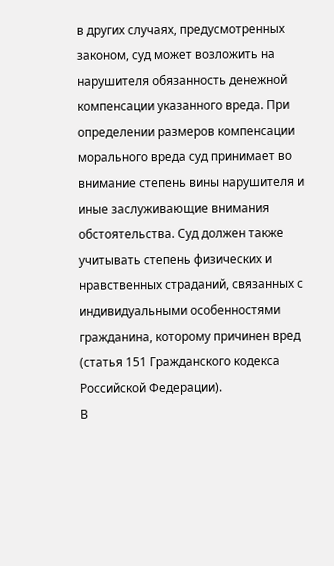в других случаях, предусмотренных законом, суд может возложить на нарушителя обязанность денежной компенсации указанного вреда. При определении размеров компенсации морального вреда суд принимает во внимание степень вины нарушителя и иные заслуживающие внимания обстоятельства. Суд должен также учитывать степень физических и нравственных страданий, связанных с индивидуальными особенностями гражданина, которому причинен вред (статья 151 Гражданского кодекса Российской Федерации).
В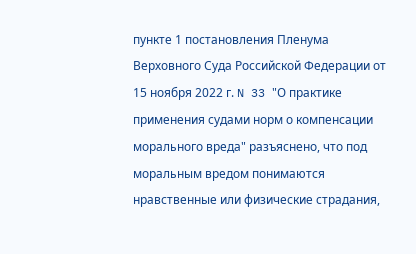пункте 1 постановления Пленума Верховного Суда Российской Федерации от 15 ноября 2022 г. N 33 "О практике применения судами норм о компенсации морального вреда" разъяснено, что под моральным вредом понимаются нравственные или физические страдания,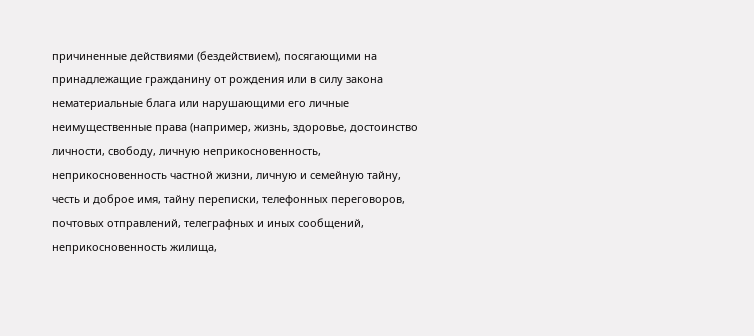причиненные действиями (бездействием), посягающими на принадлежащие гражданину от рождения или в силу закона нематериальные блага или нарушающими его личные неимущественные права (например, жизнь, здоровье, достоинство личности, свободу, личную неприкосновенность, неприкосновенность частной жизни, личную и семейную тайну, честь и доброе имя, тайну переписки, телефонных переговоров, почтовых отправлений, телеграфных и иных сообщений, неприкосновенность жилища,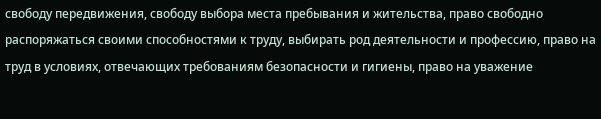свободу передвижения, свободу выбора места пребывания и жительства, право свободно распоряжаться своими способностями к труду, выбирать род деятельности и профессию, право на труд в условиях, отвечающих требованиям безопасности и гигиены, право на уважение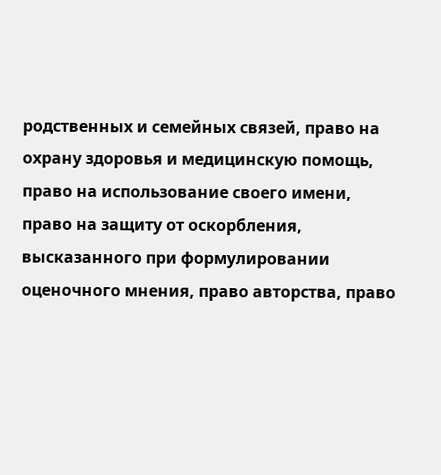родственных и семейных связей, право на охрану здоровья и медицинскую помощь, право на использование своего имени, право на защиту от оскорбления, высказанного при формулировании оценочного мнения, право авторства, право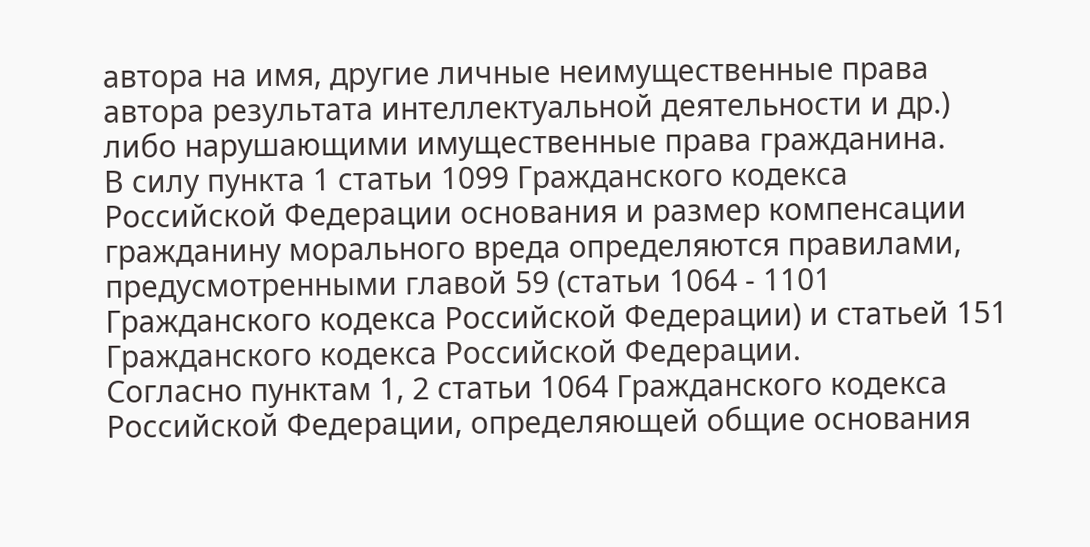автора на имя, другие личные неимущественные права автора результата интеллектуальной деятельности и др.) либо нарушающими имущественные права гражданина.
В силу пункта 1 статьи 1099 Гражданского кодекса Российской Федерации основания и размер компенсации гражданину морального вреда определяются правилами, предусмотренными главой 59 (статьи 1064 - 1101 Гражданского кодекса Российской Федерации) и статьей 151 Гражданского кодекса Российской Федерации.
Согласно пунктам 1, 2 статьи 1064 Гражданского кодекса Российской Федерации, определяющей общие основания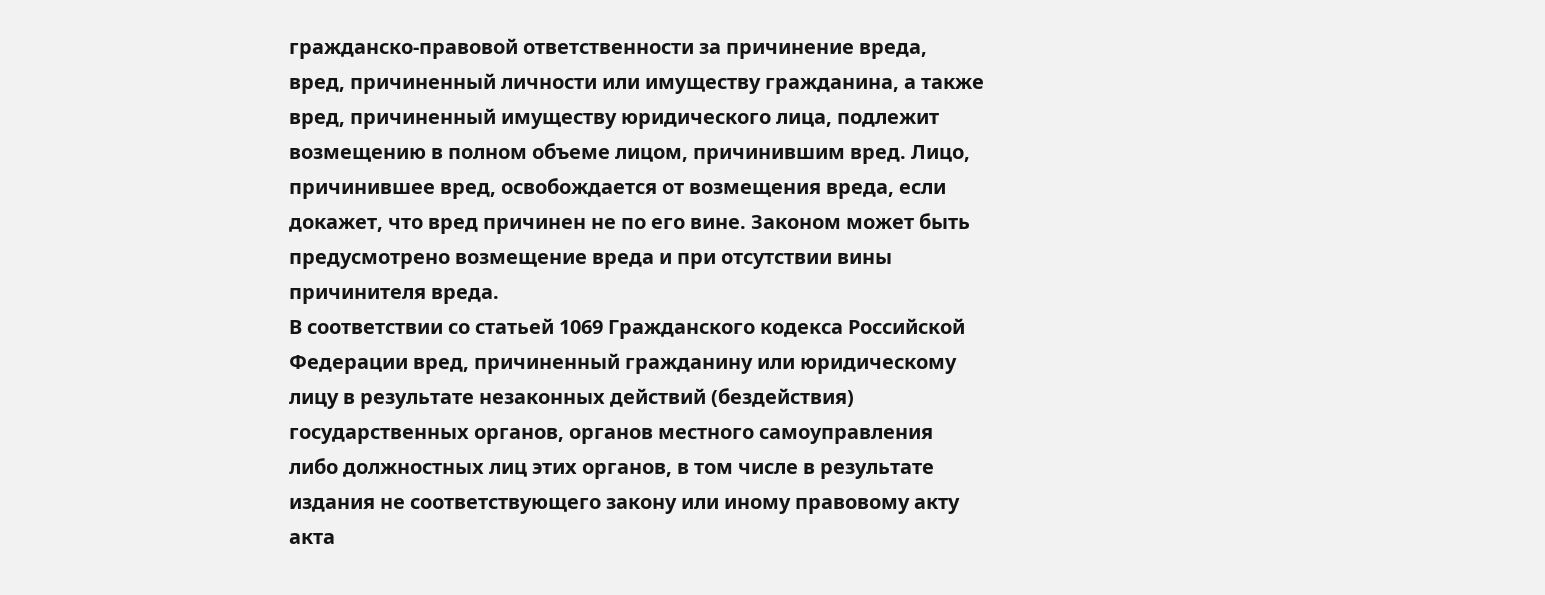гражданско-правовой ответственности за причинение вреда, вред, причиненный личности или имуществу гражданина, а также вред, причиненный имуществу юридического лица, подлежит возмещению в полном объеме лицом, причинившим вред. Лицо, причинившее вред, освобождается от возмещения вреда, если докажет, что вред причинен не по его вине. Законом может быть предусмотрено возмещение вреда и при отсутствии вины причинителя вреда.
В соответствии со статьей 1069 Гражданского кодекса Российской Федерации вред, причиненный гражданину или юридическому лицу в результате незаконных действий (бездействия) государственных органов, органов местного самоуправления либо должностных лиц этих органов, в том числе в результате издания не соответствующего закону или иному правовому акту акта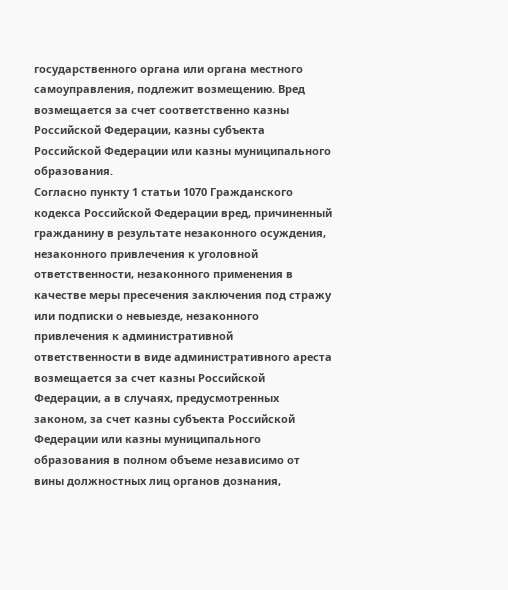государственного органа или органа местного самоуправления, подлежит возмещению. Вред возмещается за счет соответственно казны Российской Федерации, казны субъекта Российской Федерации или казны муниципального образования.
Согласно пункту 1 статьи 1070 Гражданского кодекса Российской Федерации вред, причиненный гражданину в результате незаконного осуждения, незаконного привлечения к уголовной ответственности, незаконного применения в качестве меры пресечения заключения под стражу или подписки о невыезде, незаконного привлечения к административной ответственности в виде административного ареста возмещается за счет казны Российской Федерации, а в случаях, предусмотренных законом, за счет казны субъекта Российской Федерации или казны муниципального образования в полном объеме независимо от вины должностных лиц органов дознания,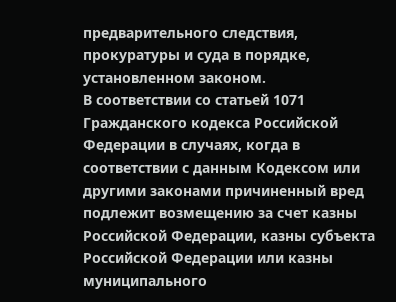предварительного следствия, прокуратуры и суда в порядке, установленном законом.
В соответствии со статьей 1071 Гражданского кодекса Российской Федерации в случаях, когда в соответствии с данным Кодексом или другими законами причиненный вред подлежит возмещению за счет казны Российской Федерации, казны субъекта Российской Федерации или казны муниципального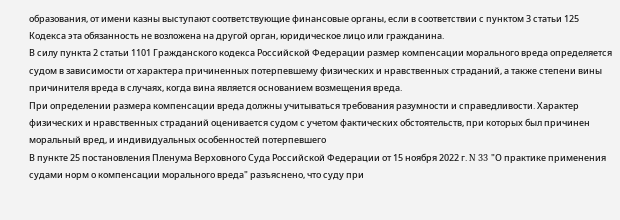образования, от имени казны выступают соответствующие финансовые органы, если в соответствии с пунктом 3 статьи 125 Кодекса эта обязанность не возложена на другой орган, юридическое лицо или гражданина.
В силу пункта 2 статьи 1101 Гражданского кодекса Российской Федерации размер компенсации морального вреда определяется судом в зависимости от характера причиненных потерпевшему физических и нравственных страданий, а также степени вины причинителя вреда в случаях, когда вина является основанием возмещения вреда.
При определении размера компенсации вреда должны учитываться требования разумности и справедливости. Характер физических и нравственных страданий оценивается судом с учетом фактических обстоятельств, при которых был причинен моральный вред, и индивидуальных особенностей потерпевшего
В пункте 25 постановления Пленума Верховного Суда Российской Федерации от 15 ноября 2022 г. N 33 "О практике применения судами норм о компенсации морального вреда" разъяснено, что суду при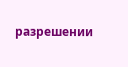разрешении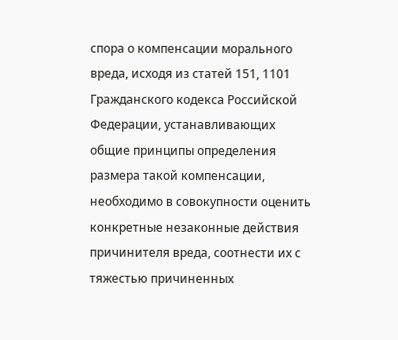спора о компенсации морального вреда, исходя из статей 151, 1101 Гражданского кодекса Российской Федерации, устанавливающих общие принципы определения размера такой компенсации, необходимо в совокупности оценить конкретные незаконные действия причинителя вреда, соотнести их с тяжестью причиненных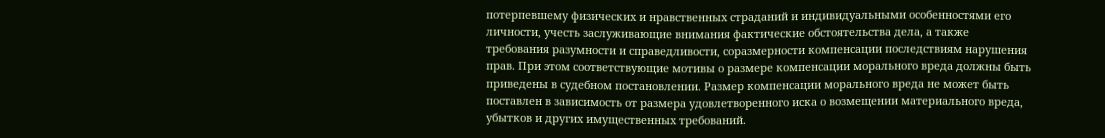потерпевшему физических и нравственных страданий и индивидуальными особенностями его личности, учесть заслуживающие внимания фактические обстоятельства дела, а также требования разумности и справедливости, соразмерности компенсации последствиям нарушения прав. При этом соответствующие мотивы о размере компенсации морального вреда должны быть приведены в судебном постановлении. Размер компенсации морального вреда не может быть поставлен в зависимость от размера удовлетворенного иска о возмещении материального вреда, убытков и других имущественных требований.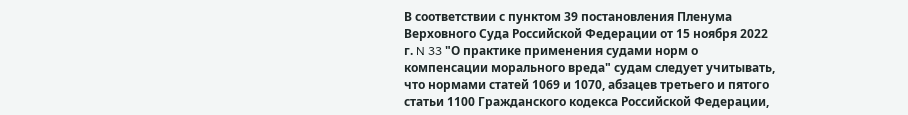В соответствии с пунктом 39 постановления Пленума Верховного Суда Российской Федерации от 15 ноября 2022 г. N 33 "О практике применения судами норм о компенсации морального вреда" судам следует учитывать, что нормами статей 1069 и 1070, абзацев третьего и пятого статьи 1100 Гражданского кодекса Российской Федерации,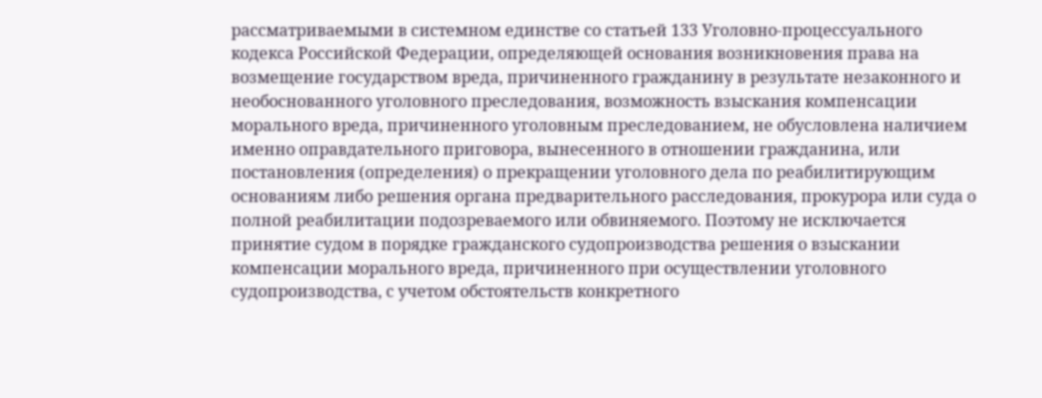рассматриваемыми в системном единстве со статьей 133 Уголовно-процессуального кодекса Российской Федерации, определяющей основания возникновения права на возмещение государством вреда, причиненного гражданину в результате незаконного и необоснованного уголовного преследования, возможность взыскания компенсации морального вреда, причиненного уголовным преследованием, не обусловлена наличием именно оправдательного приговора, вынесенного в отношении гражданина, или постановления (определения) о прекращении уголовного дела по реабилитирующим основаниям либо решения органа предварительного расследования, прокурора или суда о полной реабилитации подозреваемого или обвиняемого. Поэтому не исключается принятие судом в порядке гражданского судопроизводства решения о взыскании компенсации морального вреда, причиненного при осуществлении уголовного судопроизводства, с учетом обстоятельств конкретного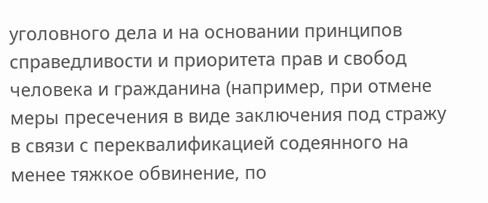уголовного дела и на основании принципов справедливости и приоритета прав и свобод человека и гражданина (например, при отмене меры пресечения в виде заключения под стражу в связи с переквалификацией содеянного на менее тяжкое обвинение, по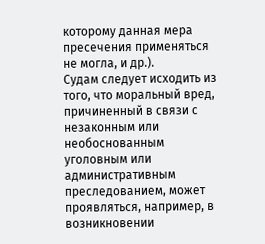которому данная мера пресечения применяться не могла, и др.).
Судам следует исходить из того, что моральный вред, причиненный в связи с незаконным или необоснованным уголовным или административным преследованием, может проявляться, например, в возникновении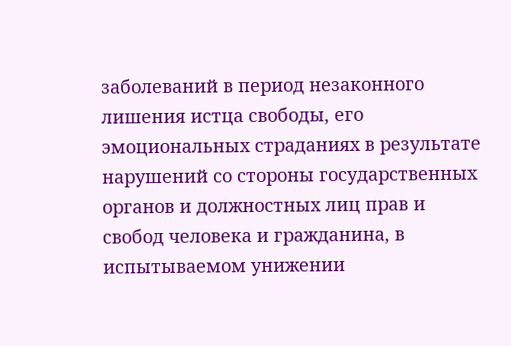заболеваний в период незаконного лишения истца свободы, его эмоциональных страданиях в результате нарушений со стороны государственных органов и должностных лиц прав и свобод человека и гражданина, в испытываемом унижении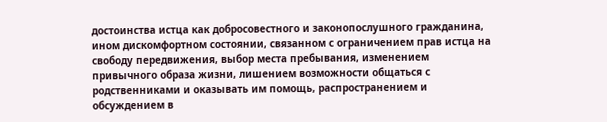достоинства истца как добросовестного и законопослушного гражданина, ином дискомфортном состоянии, связанном с ограничением прав истца на свободу передвижения, выбор места пребывания, изменением привычного образа жизни, лишением возможности общаться с родственниками и оказывать им помощь, распространением и обсуждением в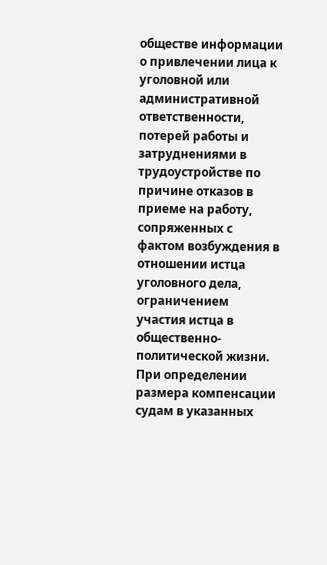обществе информации о привлечении лица к уголовной или административной ответственности, потерей работы и затруднениями в трудоустройстве по причине отказов в приеме на работу, сопряженных с фактом возбуждения в отношении истца уголовного дела, ограничением участия истца в общественно-политической жизни. При определении размера компенсации судам в указанных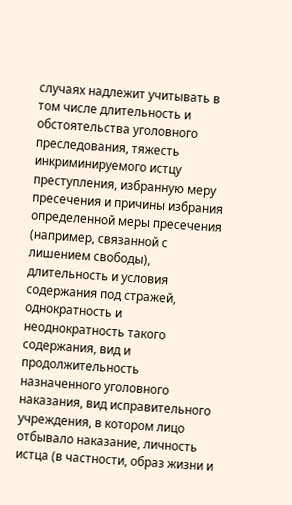случаях надлежит учитывать в том числе длительность и обстоятельства уголовного преследования, тяжесть инкриминируемого истцу преступления, избранную меру пресечения и причины избрания определенной меры пресечения (например, связанной с лишением свободы), длительность и условия содержания под стражей, однократность и неоднократность такого содержания, вид и продолжительность назначенного уголовного наказания, вид исправительного учреждения, в котором лицо отбывало наказание, личность истца (в частности, образ жизни и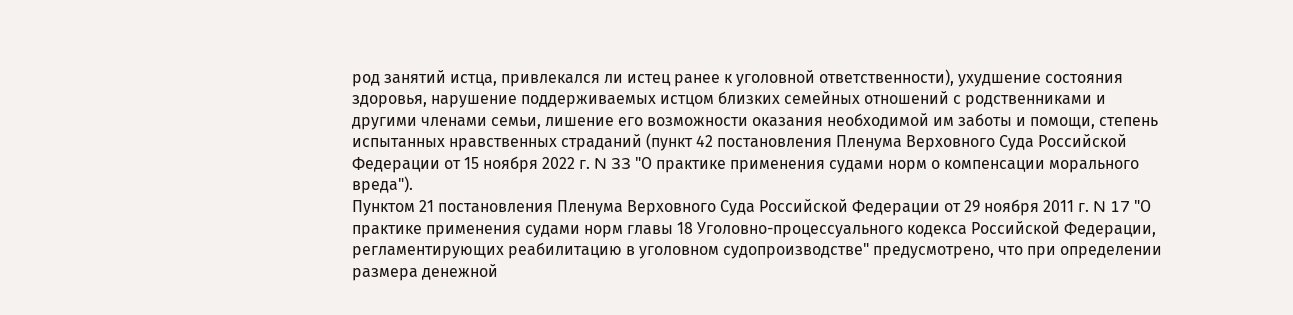род занятий истца, привлекался ли истец ранее к уголовной ответственности), ухудшение состояния здоровья, нарушение поддерживаемых истцом близких семейных отношений с родственниками и другими членами семьи, лишение его возможности оказания необходимой им заботы и помощи, степень испытанных нравственных страданий (пункт 42 постановления Пленума Верховного Суда Российской Федерации от 15 ноября 2022 г. N 33 "О практике применения судами норм о компенсации морального вреда").
Пунктом 21 постановления Пленума Верховного Суда Российской Федерации от 29 ноября 2011 г. N 17 "О практике применения судами норм главы 18 Уголовно-процессуального кодекса Российской Федерации, регламентирующих реабилитацию в уголовном судопроизводстве" предусмотрено, что при определении размера денежной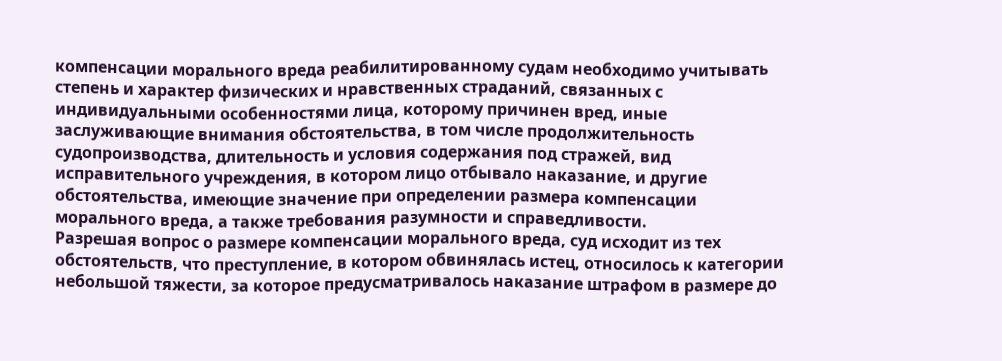компенсации морального вреда реабилитированному судам необходимо учитывать степень и характер физических и нравственных страданий, связанных с индивидуальными особенностями лица, которому причинен вред, иные заслуживающие внимания обстоятельства, в том числе продолжительность судопроизводства, длительность и условия содержания под стражей, вид исправительного учреждения, в котором лицо отбывало наказание, и другие обстоятельства, имеющие значение при определении размера компенсации морального вреда, а также требования разумности и справедливости.
Разрешая вопрос о размере компенсации морального вреда, суд исходит из тех обстоятельств, что преступление, в котором обвинялась истец, относилось к категории небольшой тяжести, за которое предусматривалось наказание штрафом в размере до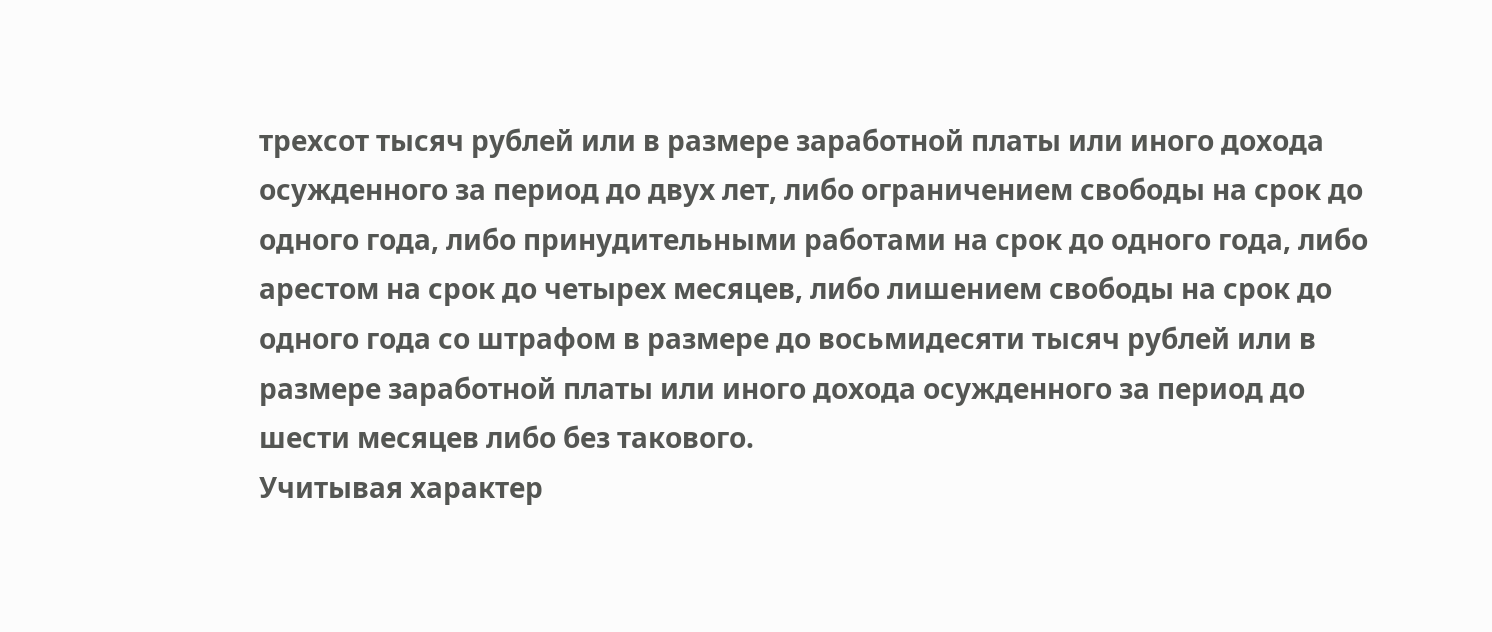трехсот тысяч рублей или в размере заработной платы или иного дохода осужденного за период до двух лет, либо ограничением свободы на срок до одного года, либо принудительными работами на срок до одного года, либо арестом на срок до четырех месяцев, либо лишением свободы на срок до одного года со штрафом в размере до восьмидесяти тысяч рублей или в размере заработной платы или иного дохода осужденного за период до шести месяцев либо без такового.
Учитывая характер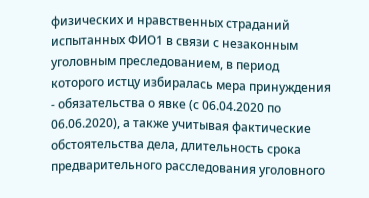физических и нравственных страданий испытанных ФИО1 в связи с незаконным уголовным преследованием, в период которого истцу избиралась мера принуждения - обязательства о явке (с 06.04.2020 по 06.06.2020), а также учитывая фактические обстоятельства дела, длительность срока предварительного расследования уголовного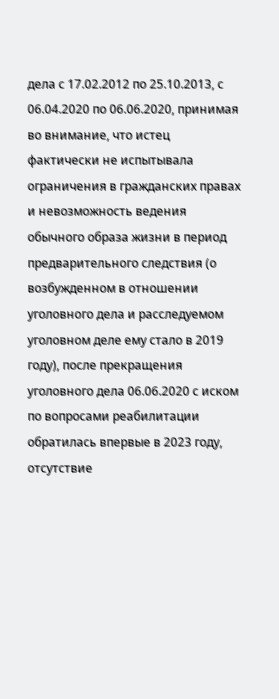дела с 17.02.2012 по 25.10.2013, с 06.04.2020 по 06.06.2020, принимая во внимание, что истец фактически не испытывала ограничения в гражданских правах и невозможность ведения обычного образа жизни в период предварительного следствия (о возбужденном в отношении уголовного дела и расследуемом уголовном деле ему стало в 2019 году), после прекращения уголовного дела 06.06.2020 с иском по вопросами реабилитации обратилась впервые в 2023 году, отсутствие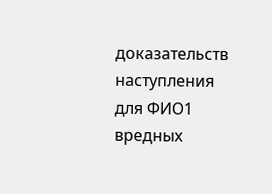доказательств наступления для ФИО1 вредных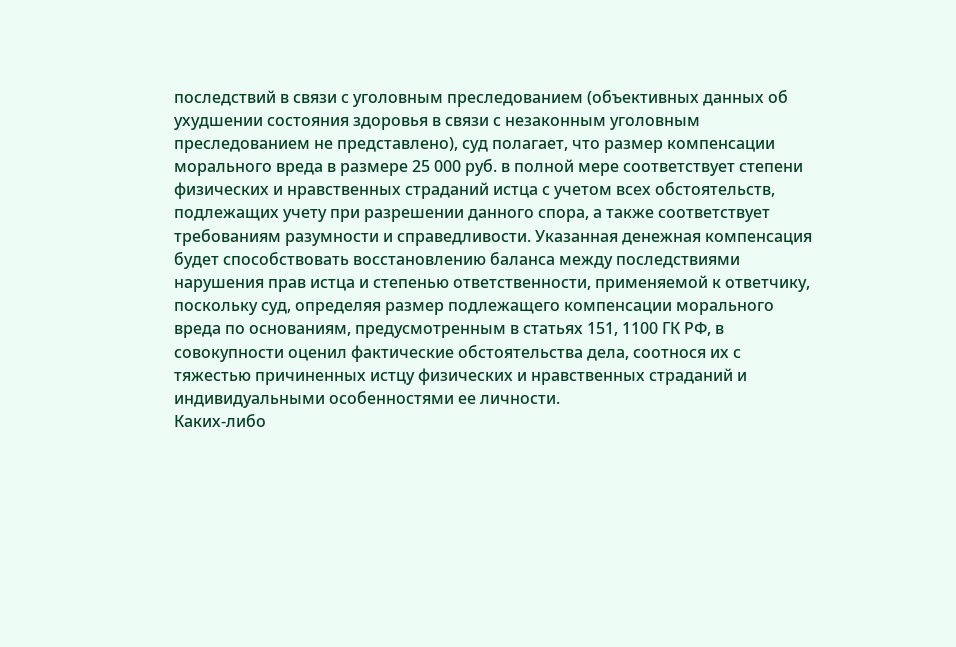последствий в связи с уголовным преследованием (объективных данных об ухудшении состояния здоровья в связи с незаконным уголовным преследованием не представлено), суд полагает, что размер компенсации морального вреда в размере 25 000 руб. в полной мере соответствует степени физических и нравственных страданий истца с учетом всех обстоятельств, подлежащих учету при разрешении данного спора, а также соответствует требованиям разумности и справедливости. Указанная денежная компенсация будет способствовать восстановлению баланса между последствиями нарушения прав истца и степенью ответственности, применяемой к ответчику, поскольку суд, определяя размер подлежащего компенсации морального вреда по основаниям, предусмотренным в статьях 151, 1100 ГК РФ, в совокупности оценил фактические обстоятельства дела, соотнося их с тяжестью причиненных истцу физических и нравственных страданий и индивидуальными особенностями ее личности.
Каких-либо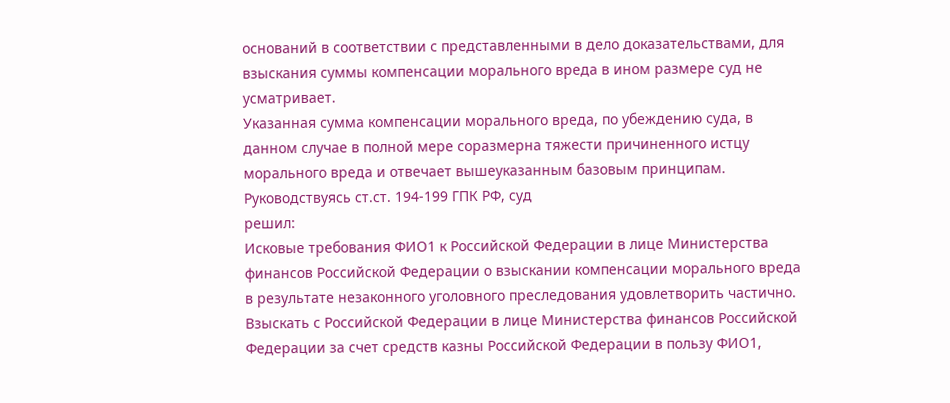оснований в соответствии с представленными в дело доказательствами, для взыскания суммы компенсации морального вреда в ином размере суд не усматривает.
Указанная сумма компенсации морального вреда, по убеждению суда, в данном случае в полной мере соразмерна тяжести причиненного истцу морального вреда и отвечает вышеуказанным базовым принципам.
Руководствуясь ст.ст. 194-199 ГПК РФ, суд
решил:
Исковые требования ФИО1 к Российской Федерации в лице Министерства финансов Российской Федерации о взыскании компенсации морального вреда в результате незаконного уголовного преследования удовлетворить частично.
Взыскать с Российской Федерации в лице Министерства финансов Российской Федерации за счет средств казны Российской Федерации в пользу ФИО1,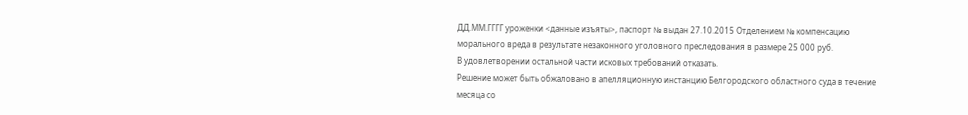ДД.ММ.ГГГГ уроженки <данные изъяты>, паспорт № выдан 27.10.2015 Отделением № компенсацию морального вреда в результате незаконного уголовного преследования в размере 25 000 руб.
В удовлетворении остальной части исковых требований отказать.
Решение может быть обжаловано в апелляционную инстанцию Белгородского областного суда в течение месяца со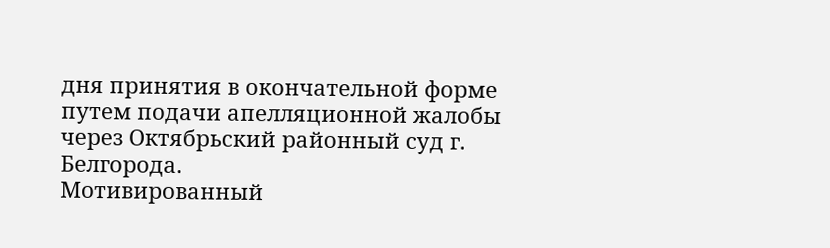дня принятия в окончательной форме путем подачи апелляционной жалобы через Октябрьский районный суд г. Белгорода.
Мотивированный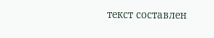текст составлен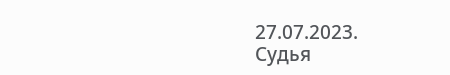27.07.2023.
Судья